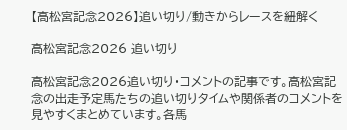【高松宮記念2026】追い切り/動きからレースを紐解く

高松宮記念2026 追い切り

高松宮記念2026追い切り・コメントの記事です。高松宮記念の出走予定馬たちの追い切りタイムや関係者のコメントを見やすくまとめています。各馬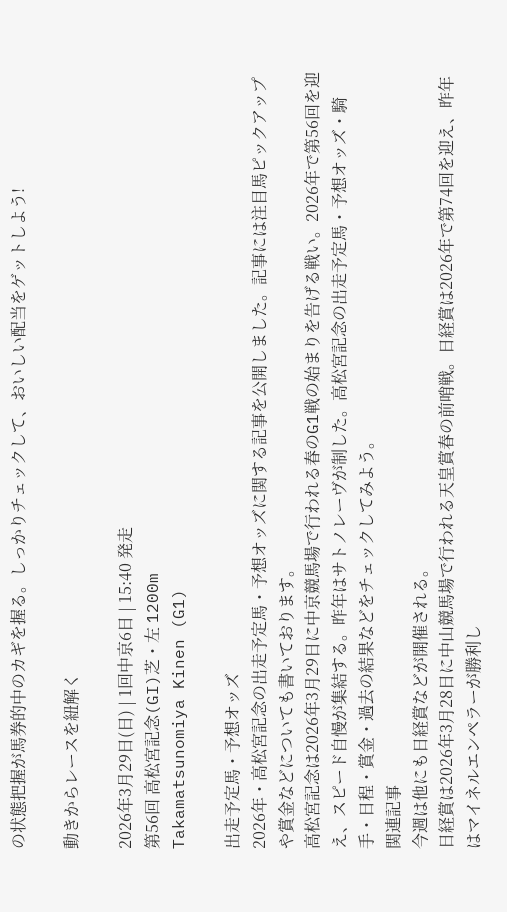の状態把握が馬券的中のカギを握る。しっかりチェックして、おいしい配当をゲットしよう!

動きからレースを紐解く

2026年3月29日(日) | 1回中京6日 | 15:40 発走
第56回 高松宮記念(GI)芝・左 1200m
Takamatsunomiya Kinen (G1)

出走予定馬・予想オッズ
2026年・高松宮記念の出走予定馬・予想オッズに関する記事を公開しました。記事には注目馬ピックアップや賞金などについても書いております。
高松宮記念は2026年3月29日に中京競馬場で行われる春のG1戦の始まりを告げる戦い。2026年で第56回を迎え、スピード自慢が集結する。昨年はサトノレーヴが制した。高松宮記念の出走予定馬・予想オッズ・騎手・日程・賞金・過去の結果などをチェックしてみよう。
関連記事
今週は他にも日経賞などが開催される。
日経賞は2026年3月28日に中山競馬場で行われる天皇賞春の前哨戦。日経賞は2026年で第74回を迎え、昨年はマイネルエンペラーが勝利し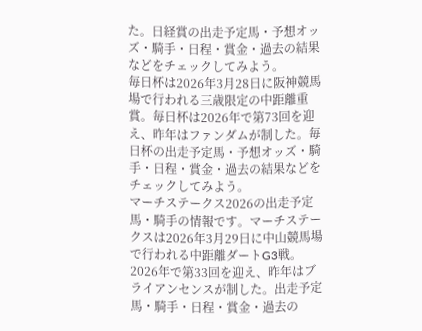た。日経賞の出走予定馬・予想オッズ・騎手・日程・賞金・過去の結果などをチェックしてみよう。
毎日杯は2026年3月28日に阪神競馬場で行われる三歳限定の中距離重賞。毎日杯は2026年で第73回を迎え、昨年はファンダムが制した。毎日杯の出走予定馬・予想オッズ・騎手・日程・賞金・過去の結果などをチェックしてみよう。
マーチステークス2026の出走予定馬・騎手の情報です。マーチステークスは2026年3月29日に中山競馬場で行われる中距離ダートG3戦。2026年で第33回を迎え、昨年はブライアンセンスが制した。出走予定馬・騎手・日程・賞金・過去の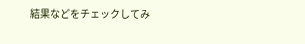結果などをチェックしてみ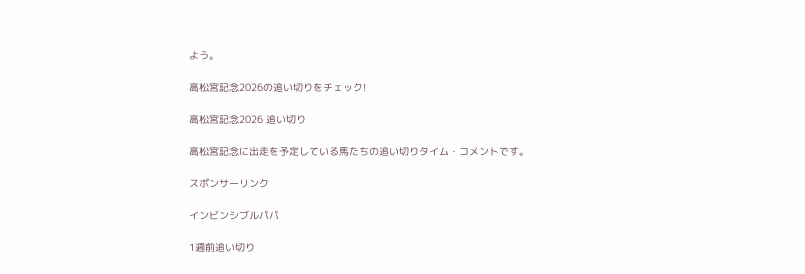よう。

高松宮記念2026の追い切りをチェック!

高松宮記念2026 追い切り

高松宮記念に出走を予定している馬たちの追い切りタイム・コメントです。

スポンサーリンク

インビンシブルパパ

1週前追い切り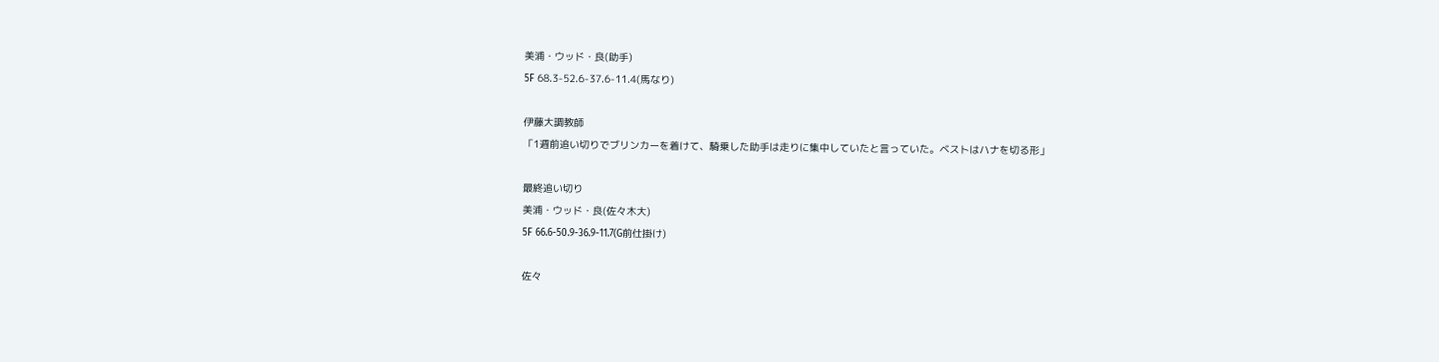美浦・ウッド・良(助手)
5F 68.3-52.6-37.6-11.4(馬なり)

伊藤大調教師
「1週前追い切りでブリンカーを着けて、騎乗した助手は走りに集中していたと言っていた。ベストはハナを切る形」

最終追い切り
美浦・ウッド・良(佐々木大)
5F 66.6-50.9-36.9-11.7(G前仕掛け)

佐々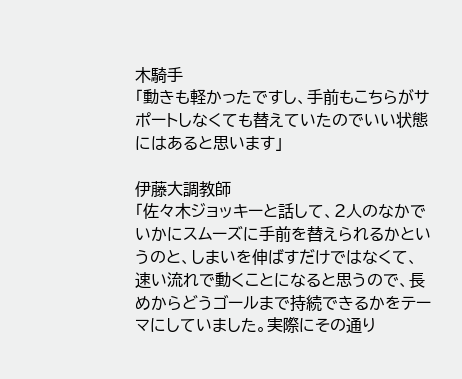木騎手
「動きも軽かったですし、手前もこちらがサポートしなくても替えていたのでいい状態にはあると思います」

伊藤大調教師
「佐々木ジョッキーと話して、2人のなかでいかにスムーズに手前を替えられるかというのと、しまいを伸ばすだけではなくて、速い流れで動くことになると思うので、長めからどうゴールまで持続できるかをテーマにしていました。実際にその通り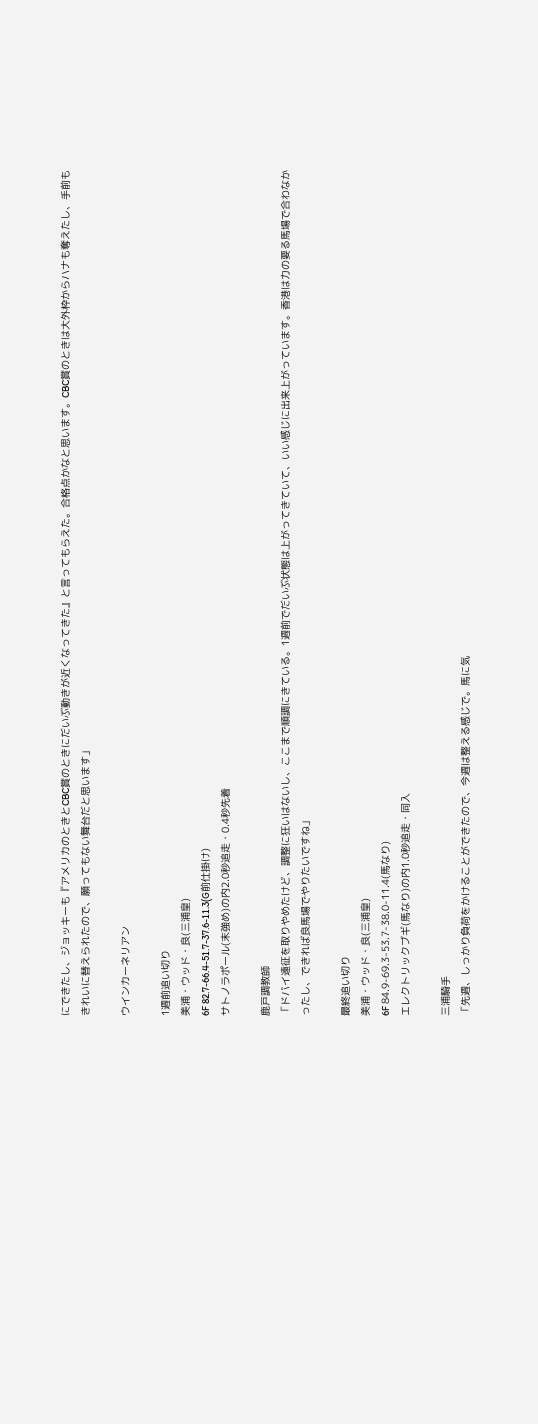にできたし、ジョッキーも『アメリカのときとCBC賞のときにだいぶ動きが近くなってきた』と言ってもらえた。合格点かなと思います。CBC賞のときは大外枠からハナも奪えたし、手前もきれいに替えられたので、願ってもない舞台だと思います」

ウインカーネリアン

1週前追い切り
美浦・ウッド・良(三浦皇)
6F 82.7-66.4-51.7-37.6-11.3(G前仕掛け)
サトノラポール(末強め)の内2.0秒追走・0.4秒先着

鹿戸調教師
「ドバイ遠征を取りやめたけど、調整に狂いはないし、ここまで順調にきている。1週前でだいぶ状態は上がってきていて、いい感じに出来上がっています。香港は力の要る馬場で合わなかったし、できれば良馬場でやりたいですね」

最終追い切り
美浦・ウッド・良(三浦皇)
6F 84.9-69.3-53.7-38.0-11.4(馬なり)
エレクトリックブギ(馬なり)の内1.0秒追走・同入

三浦騎手
「先週、しっかり負荷をかけることができたので、今週は整える感じで。馬に気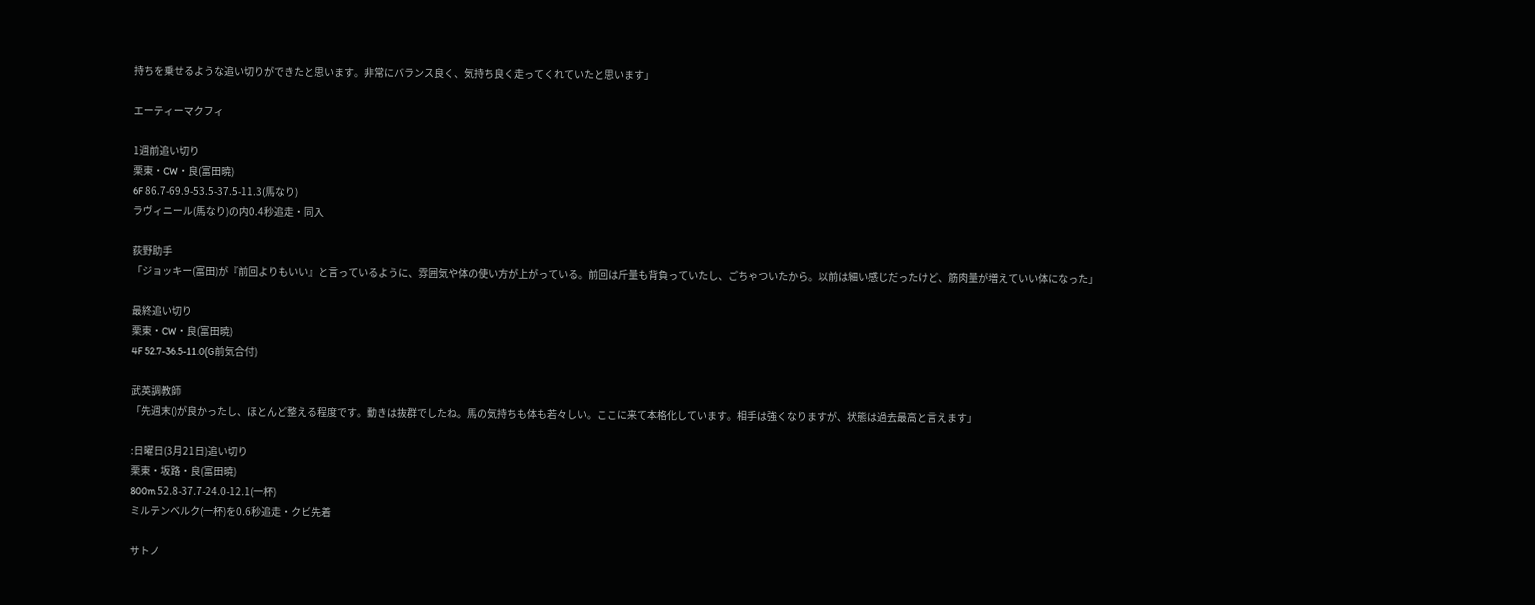持ちを乗せるような追い切りができたと思います。非常にバランス良く、気持ち良く走ってくれていたと思います」

エーティーマクフィ

1週前追い切り
栗東・CW・良(富田暁)
6F 86.7-69.9-53.5-37.5-11.3(馬なり)
ラヴィニール(馬なり)の内0.4秒追走・同入

荻野助手
「ジョッキー(富田)が『前回よりもいい』と言っているように、雰囲気や体の使い方が上がっている。前回は斤量も背負っていたし、ごちゃついたから。以前は細い感じだったけど、筋肉量が増えていい体になった」

最終追い切り
栗東・CW・良(富田暁)
4F 52.7-36.5-11.0(G前気合付)

武英調教師
「先週末()が良かったし、ほとんど整える程度です。動きは抜群でしたね。馬の気持ちも体も若々しい。ここに来て本格化しています。相手は強くなりますが、状態は過去最高と言えます」

:日曜日(3月21日)追い切り
栗東・坂路・良(富田暁)
800m 52.8-37.7-24.0-12.1(一杯)
ミルテンベルク(一杯)を0.6秒追走・クビ先着

サトノ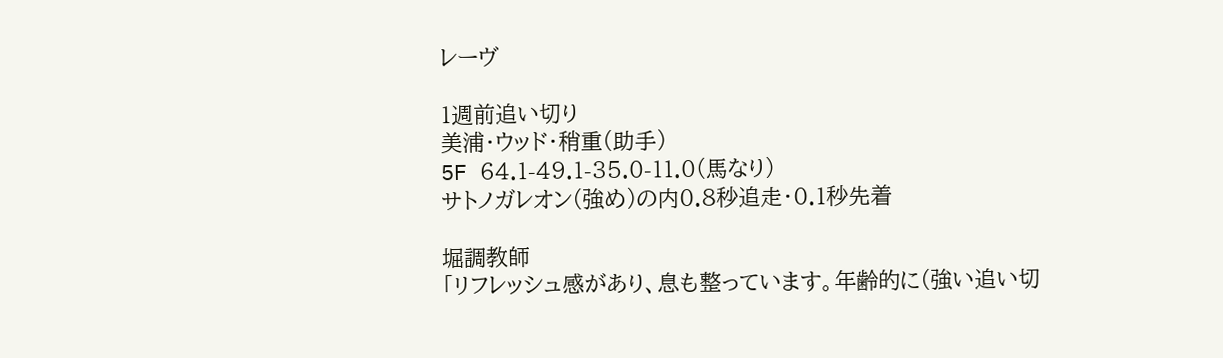レーヴ

1週前追い切り
美浦・ウッド・稍重(助手)
5F 64.1-49.1-35.0-11.0(馬なり)
サトノガレオン(強め)の内0.8秒追走・0.1秒先着

堀調教師
「リフレッシュ感があり、息も整っています。年齢的に(強い追い切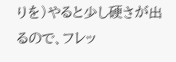りを)やると少し硬さが出るので、フレッ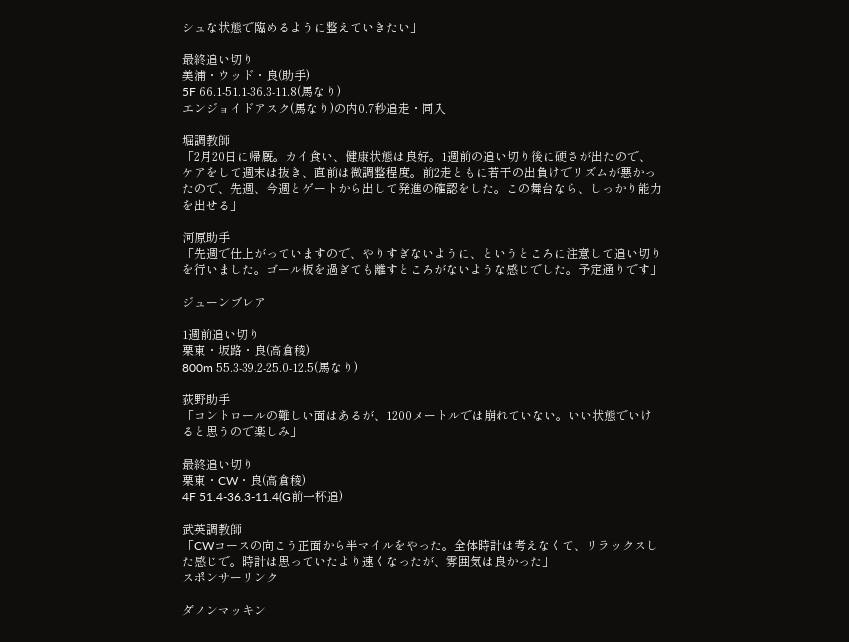シュな状態で臨めるように整えていきたい」

最終追い切り
美浦・ウッド・良(助手)
5F 66.1-51.1-36.3-11.8(馬なり)
エンジョイドアスク(馬なり)の内0.7秒追走・同入

堀調教師
「2月20日に帰厩。カイ食い、健康状態は良好。1週前の追い切り後に硬さが出たので、ケアをして週末は抜き、直前は微調整程度。前2走ともに若干の出負けでリズムが悪かったので、先週、今週とゲートから出して発進の確認をした。この舞台なら、しっかり能力を出せる」

河原助手
「先週で仕上がっていますので、やりすぎないように、というところに注意して追い切りを行いました。ゴール板を過ぎても離すところがないような感じでした。予定通りです」

ジューンブレア

1週前追い切り
栗東・坂路・良(高倉稜)
800m 55.3-39.2-25.0-12.5(馬なり)

荻野助手
「コントロールの難しい面はあるが、1200メートルでは崩れていない。いい状態でいけると思うので楽しみ」

最終追い切り
栗東・CW・良(高倉稜)
4F 51.4-36.3-11.4(G前一杯追)

武英調教師
「CWコースの向こう正面から半マイルをやった。全体時計は考えなくて、リラックスした感じで。時計は思っていたより速くなったが、雰囲気は良かった」
スポンサーリンク

ダノンマッキン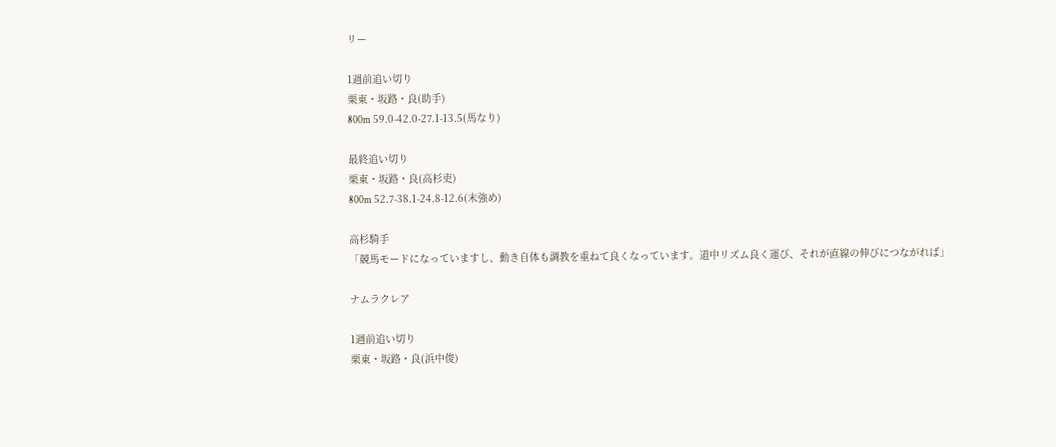リー

1週前追い切り
栗東・坂路・良(助手)
800m 59.0-42.0-27.1-13.5(馬なり)

最終追い切り
栗東・坂路・良(高杉吏)
800m 52.7-38.1-24.8-12.6(末強め)

高杉騎手
「競馬モードになっていますし、動き自体も調教を重ねて良くなっています。道中リズム良く運び、それが直線の伸びにつながれば」

ナムラクレア

1週前追い切り
栗東・坂路・良(浜中俊)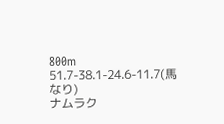800m 51.7-38.1-24.6-11.7(馬なり)
ナムラク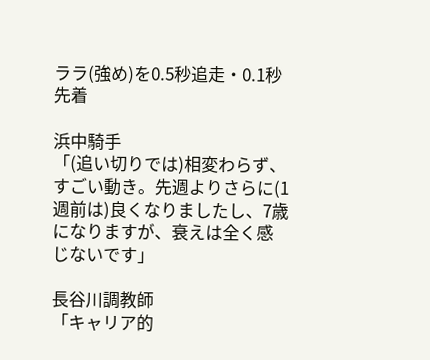ララ(強め)を0.5秒追走・0.1秒先着

浜中騎手
「(追い切りでは)相変わらず、すごい動き。先週よりさらに(1週前は)良くなりましたし、7歳になりますが、衰えは全く感じないです」

長谷川調教師
「キャリア的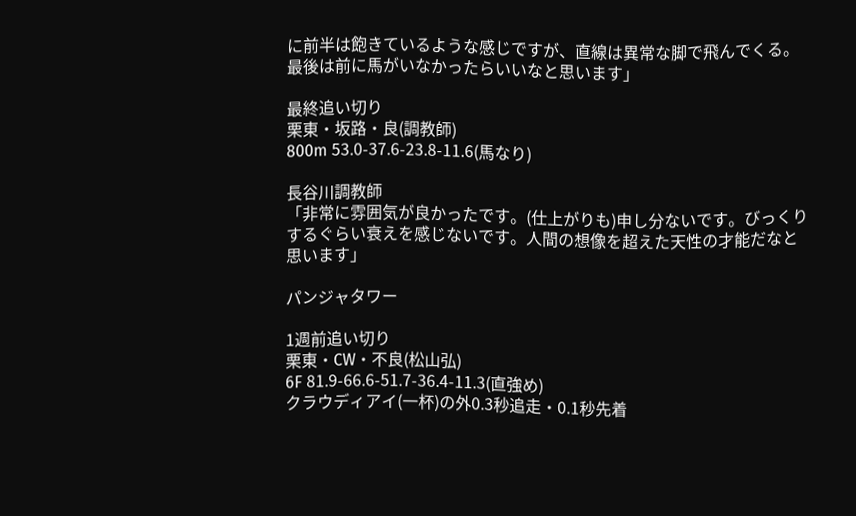に前半は飽きているような感じですが、直線は異常な脚で飛んでくる。最後は前に馬がいなかったらいいなと思います」

最終追い切り
栗東・坂路・良(調教師)
800m 53.0-37.6-23.8-11.6(馬なり)

長谷川調教師
「非常に雰囲気が良かったです。(仕上がりも)申し分ないです。びっくりするぐらい衰えを感じないです。人間の想像を超えた天性の才能だなと思います」

パンジャタワー

1週前追い切り
栗東・CW・不良(松山弘)
6F 81.9-66.6-51.7-36.4-11.3(直強め)
クラウディアイ(一杯)の外0.3秒追走・0.1秒先着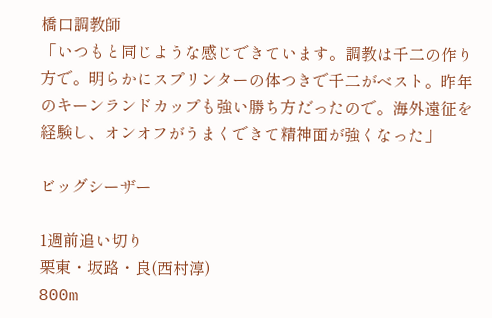橋口調教師
「いつもと同じような感じできています。調教は千二の作り方で。明らかにスプリンターの体つきで千二がベスト。昨年のキーンランドカップも強い勝ち方だったので。海外遠征を経験し、オンオフがうまくできて精神面が強くなった」

ビッグシーザー

1週前追い切り
栗東・坂路・良(西村淳)
800m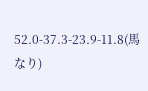52.0-37.3-23.9-11.8(馬なり)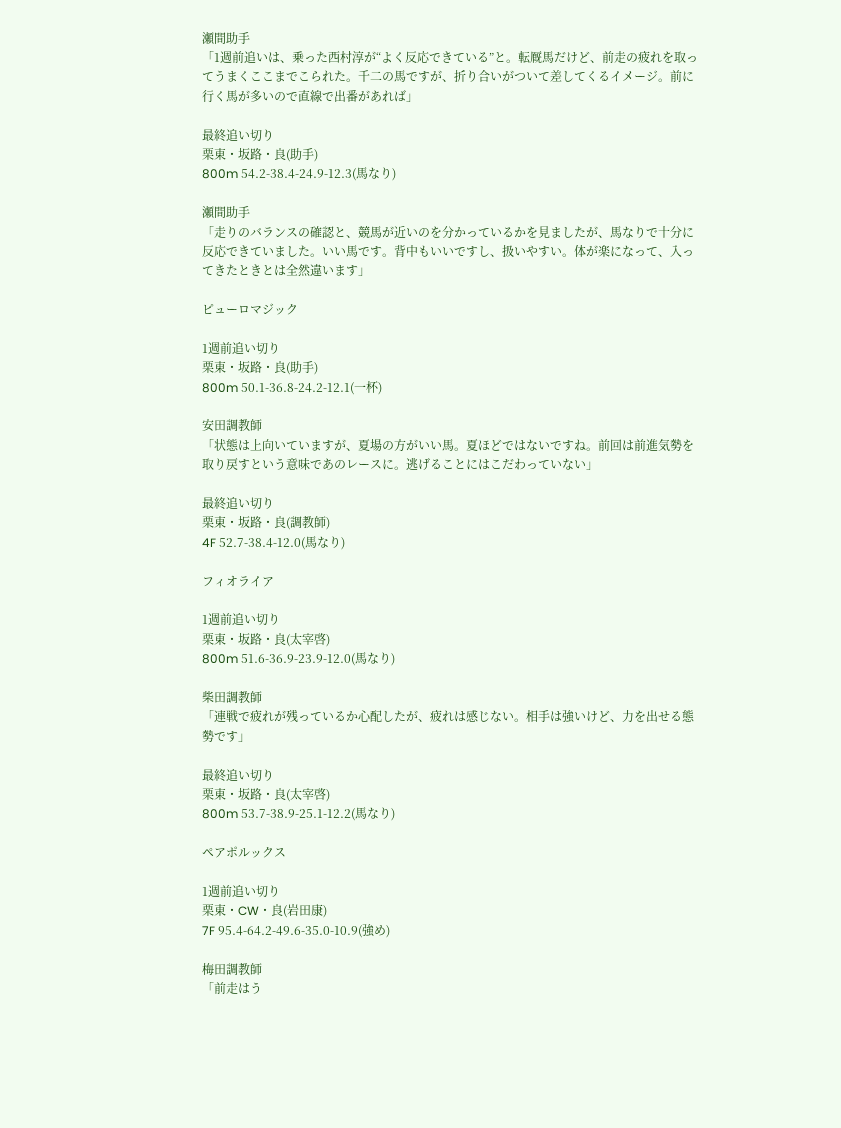瀬間助手
「1週前追いは、乗った西村淳が“よく反応できている”と。転厩馬だけど、前走の疲れを取ってうまくここまでこられた。千二の馬ですが、折り合いがついて差してくるイメージ。前に行く馬が多いので直線で出番があれば」

最終追い切り
栗東・坂路・良(助手)
800m 54.2-38.4-24.9-12.3(馬なり)

瀬間助手
「走りのバランスの確認と、競馬が近いのを分かっているかを見ましたが、馬なりで十分に反応できていました。いい馬です。背中もいいですし、扱いやすい。体が楽になって、入ってきたときとは全然違います」

ピューロマジック

1週前追い切り
栗東・坂路・良(助手)
800m 50.1-36.8-24.2-12.1(一杯)

安田調教師
「状態は上向いていますが、夏場の方がいい馬。夏ほどではないですね。前回は前進気勢を取り戻すという意味であのレースに。逃げることにはこだわっていない」

最終追い切り
栗東・坂路・良(調教師)
4F 52.7-38.4-12.0(馬なり)

フィオライア

1週前追い切り
栗東・坂路・良(太宰啓)
800m 51.6-36.9-23.9-12.0(馬なり)

柴田調教師
「連戦で疲れが残っているか心配したが、疲れは感じない。相手は強いけど、力を出せる態勢です」

最終追い切り
栗東・坂路・良(太宰啓)
800m 53.7-38.9-25.1-12.2(馬なり)

ペアポルックス

1週前追い切り
栗東・CW・良(岩田康)
7F 95.4-64.2-49.6-35.0-10.9(強め)

梅田調教師
「前走はう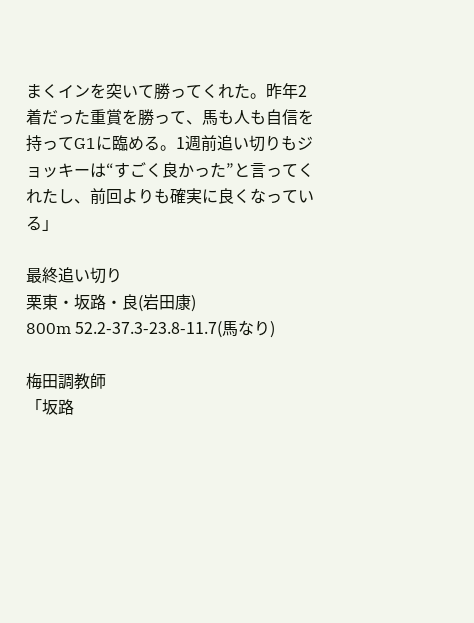まくインを突いて勝ってくれた。昨年2着だった重賞を勝って、馬も人も自信を持ってG1に臨める。1週前追い切りもジョッキーは“すごく良かった”と言ってくれたし、前回よりも確実に良くなっている」

最終追い切り
栗東・坂路・良(岩田康)
800m 52.2-37.3-23.8-11.7(馬なり)

梅田調教師
「坂路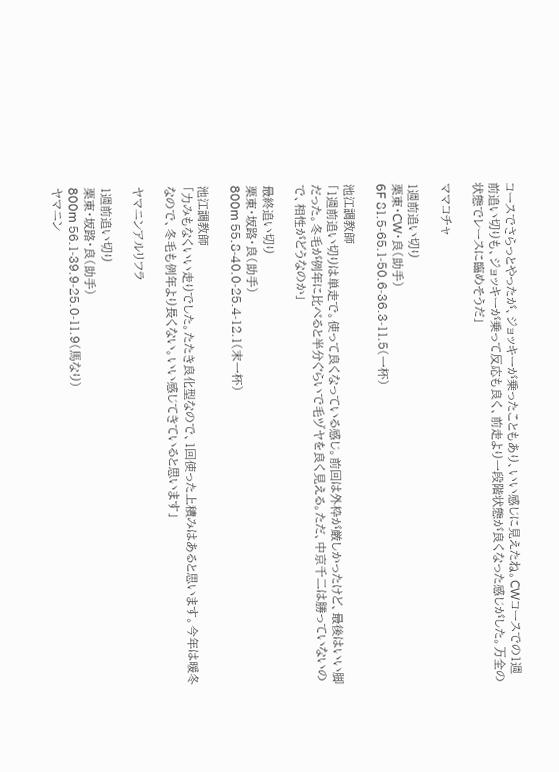コースでさらっとやったが、ジョッキーが乗ったこともあり、いい感じに見えたね。CWコースでの1週前追い切りも、ジョッキーが乗って反応も良く、前走より一段階状態が良くなった感じがした。万全の状態でレースに臨めそうだ」

ママコチャ

1週前追い切り
栗東・CW・良(助手)
6F 81.5-65.1-50.6-36.3-11.5(一杯)

池江調教師
「1週前追い切りは単走で。使って良くなっている感じ。前回は外枠が厳しかったけど、最後はいい脚だった。冬毛が例年に比べると半分ぐらいで毛ヅヤを良く見える。ただ、中京千二は勝っていないので、相性がどうなのか」

最終追い切り
栗東・坂路・良(助手)
800m 55.8-40.0-25.4-12.1(末一杯)

池江調教師
「力みもなくいい走りでした。たたき良化型なので、1回使った上積みはあると思います。今年は暖冬なので、冬毛も例年より長くない。いい感じてきていると思います」

ヤマニンアルリフラ

1週前追い切り
栗東・坂路・良(助手)
800m 56.1-39.9-25.0-11.9(馬なり)
ヤマニン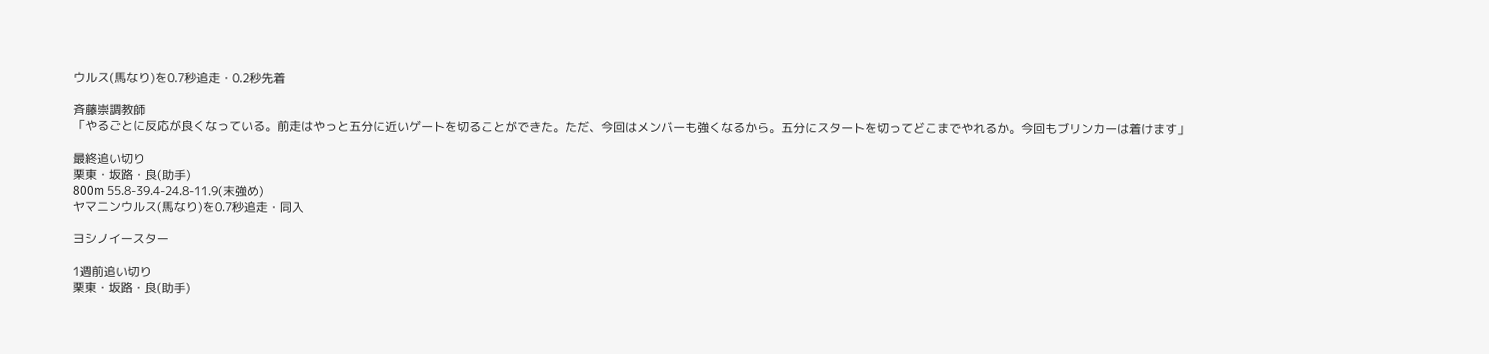ウルス(馬なり)を0.7秒追走・0.2秒先着

斉藤崇調教師
「やるごとに反応が良くなっている。前走はやっと五分に近いゲートを切ることができた。ただ、今回はメンバーも強くなるから。五分にスタートを切ってどこまでやれるか。今回もブリンカーは着けます」

最終追い切り
栗東・坂路・良(助手)
800m 55.8-39.4-24.8-11.9(末強め)
ヤマニンウルス(馬なり)を0.7秒追走・同入

ヨシノイースター

1週前追い切り
栗東・坂路・良(助手)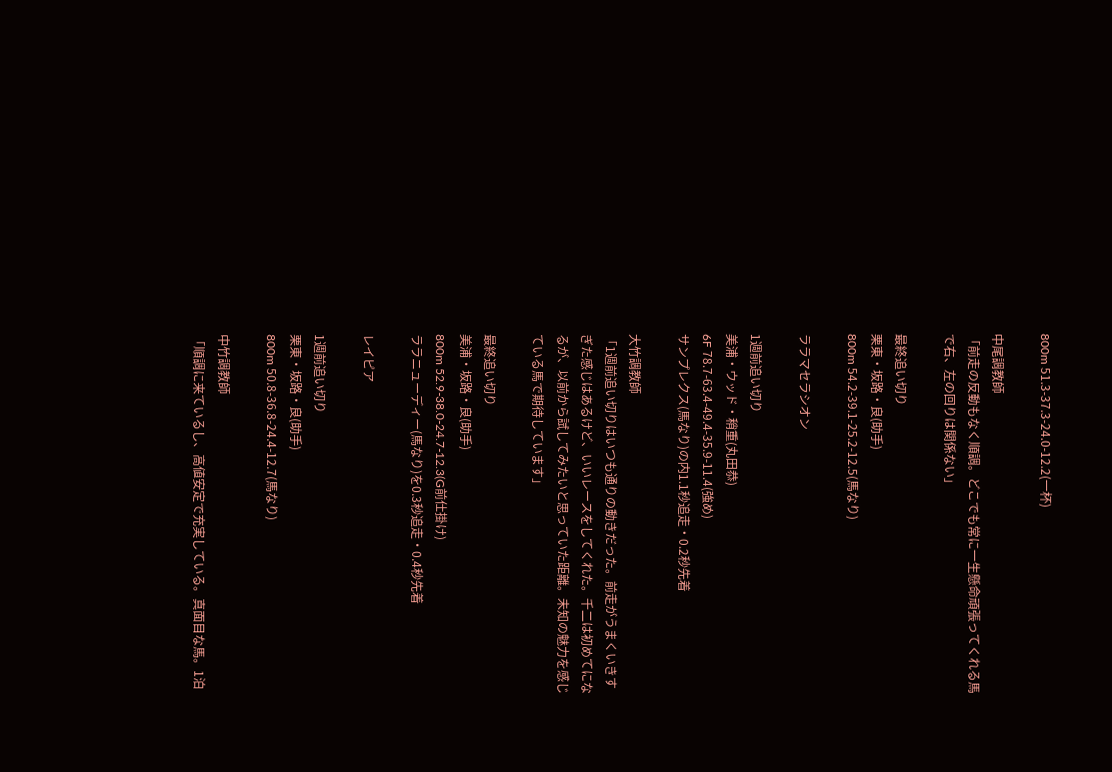800m 51.3-37.3-24.0-12.2(一杯)

中尾調教師
「前走の反動もなく順調。どこでも常に一生懸命頑張ってくれる馬で右、左の回りは関係ない」

最終追い切り
栗東・坂路・良(助手)
800m 54.2-39.1-25.2-12.5(馬なり)

ララマセラシオン

1週前追い切り
美浦・ウッド・稍重(丸田恭)
6F 78.7-63.4-49.4-35.9-11.4(強め)
サンプレクス(馬なり)の内1.1秒追走・0.2秒先着

大竹調教師
「1週前追い切りはいつも通りの動きだった。前走がうまくいきすぎた感じはあるけど、いいレースをしてくれた。千二は初めてになるが、以前から試してみたいと思っていた距離。未知の魅力を感じている馬で期待しています」

最終追い切り
美浦・坂路・良(助手)
800m 52.9-38.0-24.7-12.3(G前仕掛け)
ララニューディー(馬なり)を0.3秒追走・0.4秒先着

レイピア

1週前追い切り
栗東・坂路・良(助手)
800m 50.8-36.8-24.4-12.7(馬なり)

中竹調教師
「順調に来ているし、高値安定で充実している。真面目な馬。1泊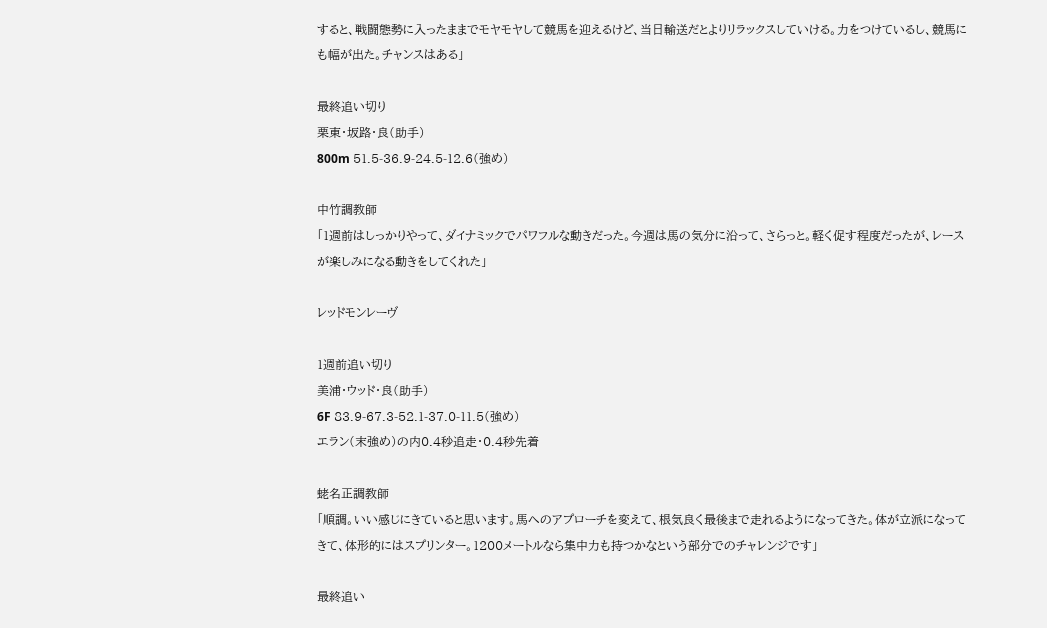すると、戦闘態勢に入ったままでモヤモヤして競馬を迎えるけど、当日輸送だとよりリラックスしていける。力をつけているし、競馬にも幅が出た。チャンスはある」

最終追い切り
栗東・坂路・良(助手)
800m 51.5-36.9-24.5-12.6(強め)

中竹調教師
「1週前はしっかりやって、ダイナミックでパワフルな動きだった。今週は馬の気分に沿って、さらっと。軽く促す程度だったが、レースが楽しみになる動きをしてくれた」

レッドモンレーヴ

1週前追い切り
美浦・ウッド・良(助手)
6F 83.9-67.3-52.1-37.0-11.5(強め)
エラン(末強め)の内0.4秒追走・0.4秒先着

蛯名正調教師
「順調。いい感じにきていると思います。馬へのアプローチを変えて、根気良く最後まで走れるようになってきた。体が立派になってきて、体形的にはスプリンター。1200メートルなら集中力も持つかなという部分でのチャレンジです」

最終追い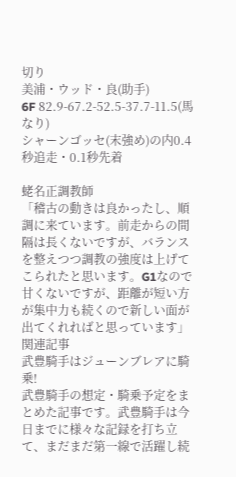切り
美浦・ウッド・良(助手)
6F 82.9-67.2-52.5-37.7-11.5(馬なり)
シャーンゴッセ(末強め)の内0.4秒追走・0.1秒先着

蛯名正調教師
「稽古の動きは良かったし、順調に来ています。前走からの間隔は長くないですが、バランスを整えつつ調教の強度は上げてこられたと思います。G1なので甘くないですが、距離が短い方が集中力も続くので新しい面が出てくれればと思っています」
関連記事
武豊騎手はジューンブレアに騎乗!
武豊騎手の想定・騎乗予定をまとめた記事です。武豊騎手は今日までに様々な記録を打ち立て、まだまだ第一線で活躍し続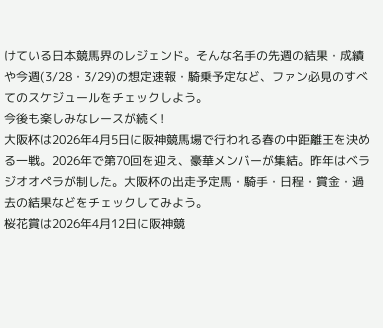けている日本競馬界のレジェンド。そんな名手の先週の結果・成績や今週(3/28・3/29)の想定速報・騎乗予定など、ファン必見のすべてのスケジュールをチェックしよう。
今後も楽しみなレースが続く!
大阪杯は2026年4月5日に阪神競馬場で行われる春の中距離王を決める一戦。2026年で第70回を迎え、豪華メンバーが集結。昨年はベラジオオペラが制した。大阪杯の出走予定馬・騎手・日程・賞金・過去の結果などをチェックしてみよう。
桜花賞は2026年4月12日に阪神競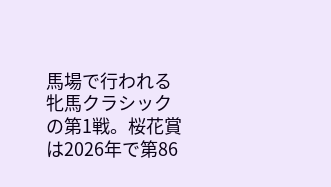馬場で行われる牝馬クラシックの第1戦。桜花賞は2026年で第86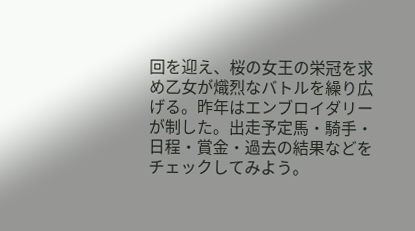回を迎え、桜の女王の栄冠を求め乙女が熾烈なバトルを繰り広げる。昨年はエンブロイダリーが制した。出走予定馬・騎手・日程・賞金・過去の結果などをチェックしてみよう。